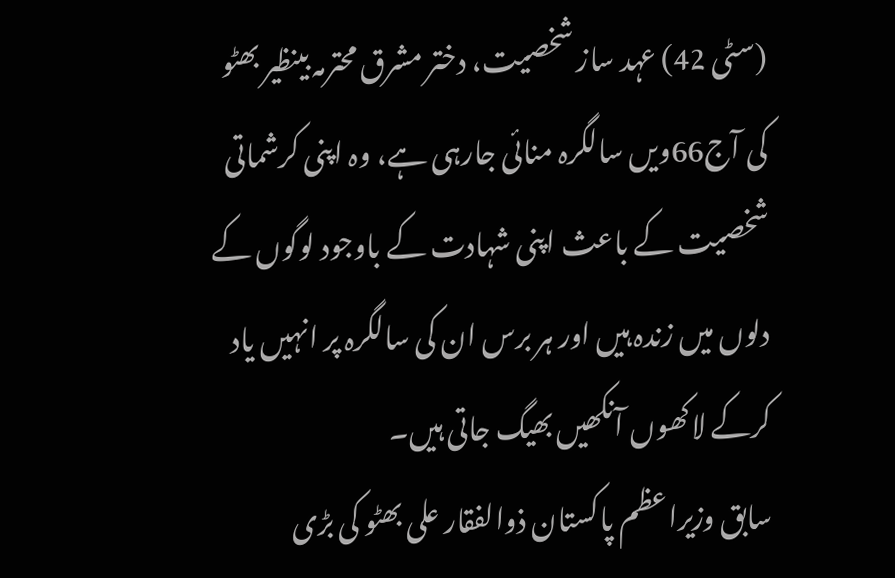(سٹی 42) عہد ساز شخصیت، دختر مشرق محترمہ بینظیر بھٹو کی آج66ویں سالگرہ منائی جارہی ہے، وہ اپنی کرشماتی شخصیت کے باعث اپنی شہادت کے باوجود لوگوں کے دلوں میں زندہ ہیں اور ہر برس ان کی سالگرہ پر انہیں یاد کرکے لاکھوں آنکھیں بھیگ جاتی ہیں۔
سابق وزیراعظم پاکستان ذوالفقار علی بھٹو کی بڑی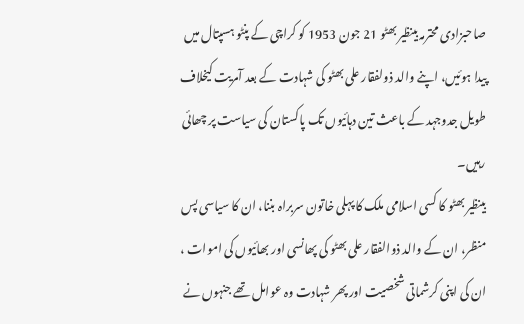صاحبزادی محترمہ بینظیر بھٹو 21 جون 1953 کو کراچی کے پنٹو ہسپتال میں پیدا ہوئیں، اپنے والد ذولفقار علی بھٹو کی شہادت کے بعد آمریت کیخلاف طویل جدوجہد کے باعث تین دہائیوں تک پاکستان کی سیاست پر چھائی رہیں۔
بینظیر بھٹو کا کسی اسلامی ملک کا پہلی خاتون سربراہ بننا، ان کا سیاسی پس منظر، ان کے والد ذوالفقار علی بھٹو کی پھانسی اور بھائیوں کی اموات ، ان کی اپنی کرشماتی شخصیت اور پھر شہادت وہ عوامل تھے جنہوں نے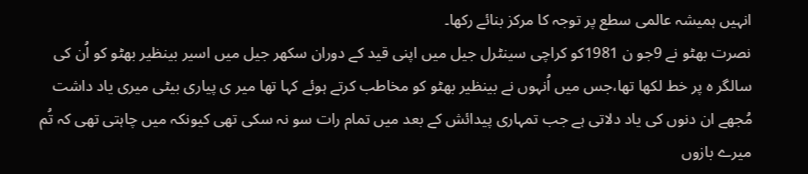انہیں ہمیشہ عالمی سطع پر توجہ کا مرکز بنائے رکھا۔
نصرت بھٹو نے 9جو ن 1981کو کراچی سینٹرل جیل میں اپنی قید کے دوران سکھر جیل میں اسیر بینظیر بھٹو کو اُن کی سالگر ہ پر خط لکھا تھا،جس میں اُنہوں نے بینظیر بھٹو کو مخاطب کرتے ہوئے کہا تھا میر ی پیاری بیٹی میری یاد داشت مُجھے ان دنوں کی یاد دلاتی ہے جب تمہاری پیدائش کے بعد میں تمام رات سو نہ سکی تھی کیونکہ میں چاہتی تھی کہ تُم میرے بازوں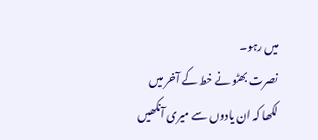میں رہو۔
نصرت بھٹو نے خط کے آخر میں لکھا کہ ان یادوں سے میری آنکھیں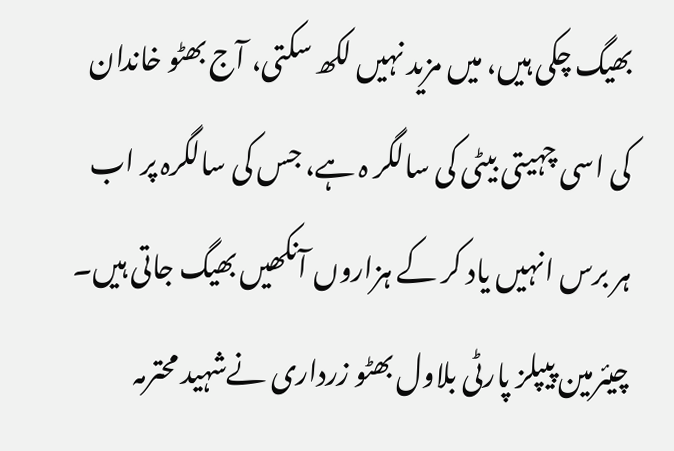بھیگ چکی ہیں، میں مزید نہیں لکھ سکتی، آج بھٹو خاندان کی اسی چہیتی بیٹی کی سالگر ہ ہے، جس کی سالگرہ پر اب ہر برس انہیں یاد کر کے ہزاروں آنکھیں بھیگ جاتی ہیں۔
چیئرمین پیپلز پارٹی بلاول بھٹو زرداری نےشہید محترمہ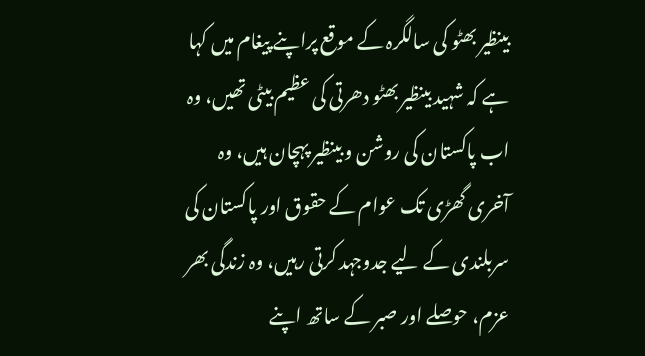بینظیر بھٹو کی سالگرہ کے موقع پراپنے پیغام میں کہا ہے کہ شہید بینظیر بھٹو دھرتی کی عظیم بیٹی تھیں، وہ اب پاکستان کی روشن و بینظیر پہچان ہیں، وہ آخری گھڑی تک عوام کے حقوق اور پاکستان کی سربلندی کے لیے جدوجہد کرتی رہیں، وہ زندگی بھر عزم، حوصلے اور صبر کے ساتھ اپنے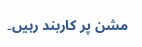مشن پر کاربند رہیں۔